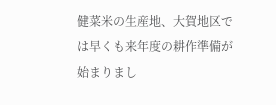健菜米の生産地、大賀地区では早くも来年度の耕作準備が始まりまし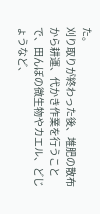た。
刈り取りが終わった後、堆肥の散布から耕運、代かき作業を行うことで、田んぼの微生物やカエル、どじょうなど、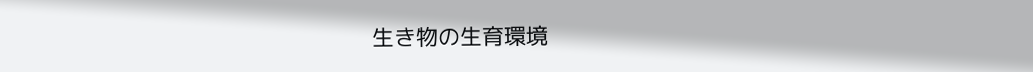生き物の生育環境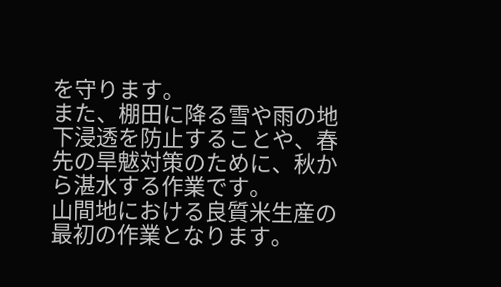を守ります。
また、棚田に降る雪や雨の地下浸透を防止することや、春先の旱魃対策のために、秋から湛水する作業です。
山間地における良質米生産の最初の作業となります。